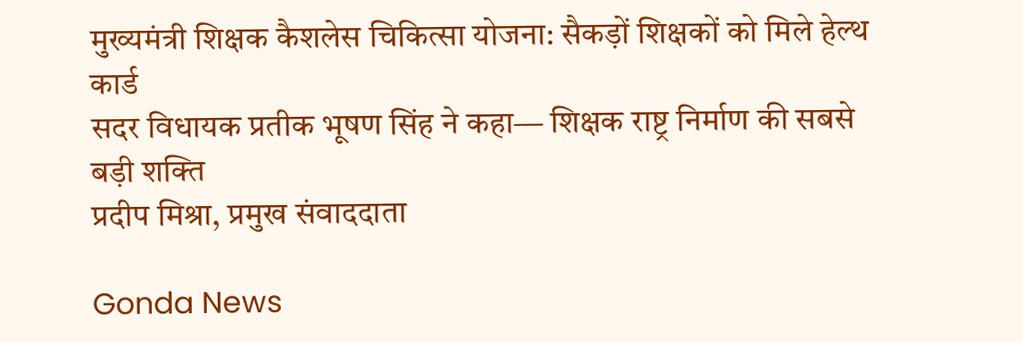मुख्यमंत्री शिक्षक कैशलेस चिकित्सा योजना: सैकड़ों शिक्षकों को मिले हेल्थ कार्ड
सदर विधायक प्रतीक भूषण सिंह ने कहा— शिक्षक राष्ट्र निर्माण की सबसे बड़ी शक्ति
प्रदीप मिश्रा, प्रमुख संवाददाता

Gonda News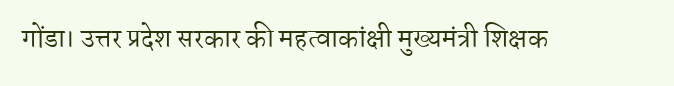गोंडा। उत्तर प्रदेश सरकार की महत्वाकांक्षी मुख्यमंत्री शिक्षक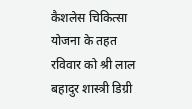कैशलेस चिकित्सा योजना के तहत रविवार को श्री लाल बहादुर शास्त्री डिग्री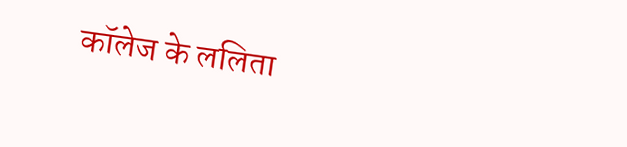कॉलेज के ललिता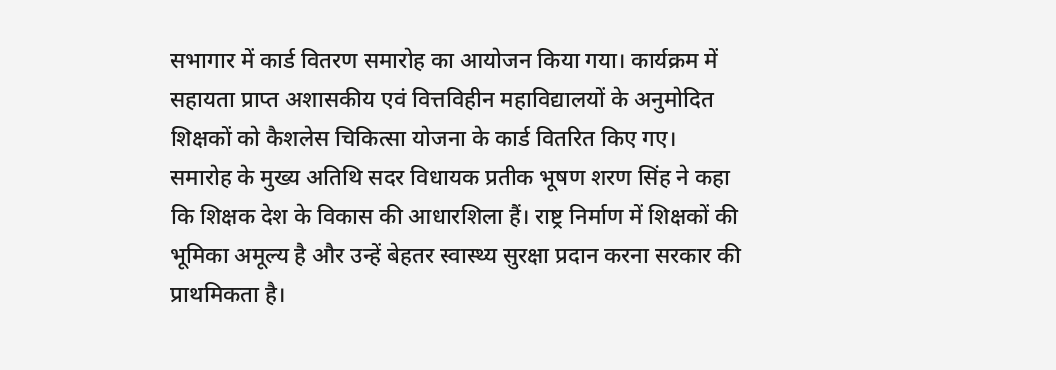सभागार में कार्ड वितरण समारोह का आयोजन किया गया। कार्यक्रम में सहायता प्राप्त अशासकीय एवं वित्तविहीन महाविद्यालयों के अनुमोदित शिक्षकों को कैशलेस चिकित्सा योजना के कार्ड वितरित किए गए।
समारोह के मुख्य अतिथि सदर विधायक प्रतीक भूषण शरण सिंह ने कहा कि शिक्षक देश के विकास की आधारशिला हैं। राष्ट्र निर्माण में शिक्षकों की भूमिका अमूल्य है और उन्हें बेहतर स्वास्थ्य सुरक्षा प्रदान करना सरकार की प्राथमिकता है।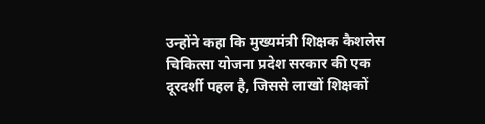उन्होंने कहा कि मुख्यमंत्री शिक्षक कैशलेस चिकित्सा योजना प्रदेश सरकार की एक दूरदर्शी पहल है, जिससे लाखों शिक्षकों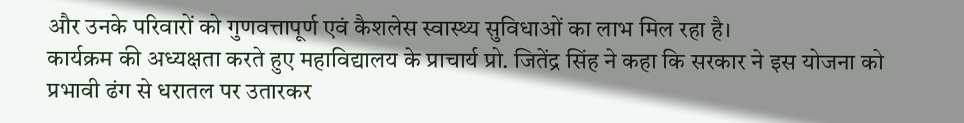और उनके परिवारों को गुणवत्तापूर्ण एवं कैशलेस स्वास्थ्य सुविधाओं का लाभ मिल रहा है।
कार्यक्रम की अध्यक्षता करते हुए महाविद्यालय के प्राचार्य प्रो. जितेंद्र सिंह ने कहा कि सरकार ने इस योजना को प्रभावी ढंग से धरातल पर उतारकर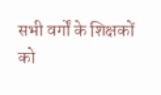सभी वर्गों के शिक्षकों को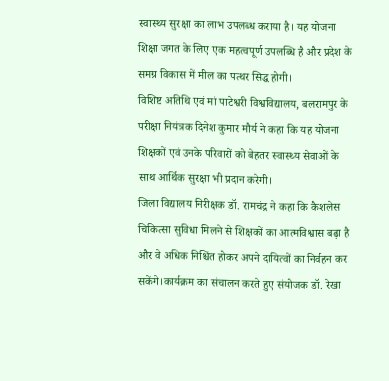स्वास्थ्य सुरक्षा का लाभ उपलब्ध कराया है। यह योजना शिक्षा जगत के लिए एक महत्वपूर्ण उपलब्धि है और प्रदेश के समग्र विकास में मील का पत्थर सिद्ध होगी।
विशिष्ट अतिथि एवं मां पाटेश्वरी विश्वविद्यालय, बलरामपुर के परीक्षा नियंत्रक दिनेश कुमार मौर्य ने कहा कि यह योजना शिक्षकों एवं उनके परिवारों को बेहतर स्वास्थ्य सेवाओं के साथ आर्थिक सुरक्षा भी प्रदान करेगी।
जिला विद्यालय निरीक्षक डॉ. रामचंद्र ने कहा कि कैशलेस चिकित्सा सुविधा मिलने से शिक्षकों का आत्मविश्वास बढ़ा है और वे अधिक निश्चिंत होकर अपने दायित्वों का निर्वहन कर सकेंगे।कार्यक्रम का संचालन करते हुए संयोजक डॉ. रेखा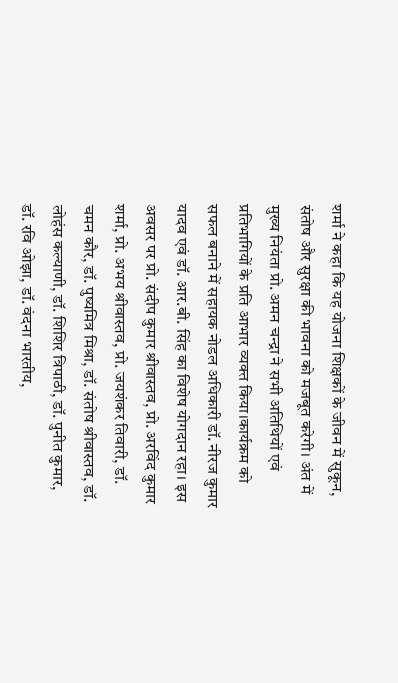शर्मा ने कहा कि यह योजना शिक्षकों के जीवन में सुकून, संतोष और सुरक्षा की भावना को मजबूत करेगी। अंत में मुख्य नियंता प्रो. अमन चन्द्रा ने सभी अतिथियों एवं प्रतिभागियों के प्रति आभार व्यक्त किया।कार्यक्रम को सफल बनाने में सहायक नोडल अधिकारी डॉ. नीरज कुमार यादव एवं डॉ. आर.बी. सिंह का विशेष योगदान रहा। इस अवसर पर प्रो. संदीप कुमार श्रीवास्तव, प्रो. अरविंद कुमार शर्मा, प्रो. अभय श्रीवास्तव, प्रो. जयशंकर तिवारी, डॉ. चमन कौर, डॉ. पुष्यमित्र मिश्रा, डॉ. संतोष श्रीवास्तव, डॉ. लोहंस कल्याणी, डॉ. शिशिर त्रिपाठी, डॉ. पुनीत कुमार, डॉ. रवि ओझा, डॉ. वंदना भारतीय,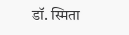डॉ. स्मिता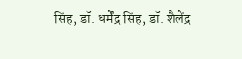सिंह, डॉ. धर्मेंद्र सिंह, डॉ. शैलेंद्र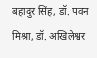बहादुर सिंह, डॉ. पवन मिश्रा, डॉ. अखिलेश्वर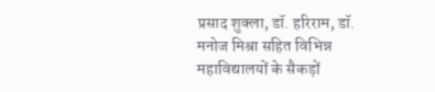प्रसाद शुक्ला, डॉ. हरिराम, डॉ. मनोज मिश्रा सहित विभिन्न महाविद्यालयों के सैकड़ों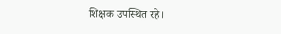शिक्षक उपस्थित रहे।